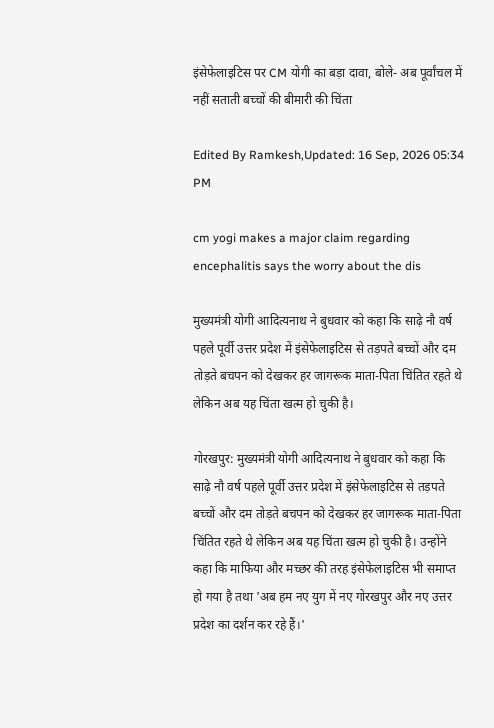इंसेफेलाइटिस पर CM योगी का बड़ा दावा, बोले- अब पूर्वांचल में नहीं सताती बच्चों की बीमारी की चिंता

Edited By Ramkesh,Updated: 16 Sep, 2026 05:34 PM

cm yogi makes a major claim regarding encephalitis says the worry about the dis

मुख्यमंत्री योगी आदित्यनाथ ने बुधवार को कहा कि साढ़े नौ वर्ष पहले पूर्वी उत्तर प्रदेश में इंसेफेलाइटिस से तड़पते बच्चों और दम तोड़ते बचपन को देखकर हर जागरूक माता-पिता चिंतित रहते थे लेकिन अब यह चिंता खत्म हो चुकी है।

गोरखपुर: मुख्यमंत्री योगी आदित्यनाथ ने बुधवार को कहा कि साढ़े नौ वर्ष पहले पूर्वी उत्तर प्रदेश में इंसेफेलाइटिस से तड़पते बच्चों और दम तोड़ते बचपन को देखकर हर जागरूक माता-पिता चिंतित रहते थे लेकिन अब यह चिंता खत्म हो चुकी है। उन्होंने कहा कि माफिया और मच्छर की तरह इंसेफेलाइटिस भी समाप्त हो गया है तथा 'अब हम नए युग में नए गोरखपुर और नए उत्तर प्रदेश का दर्शन कर रहे हैं।'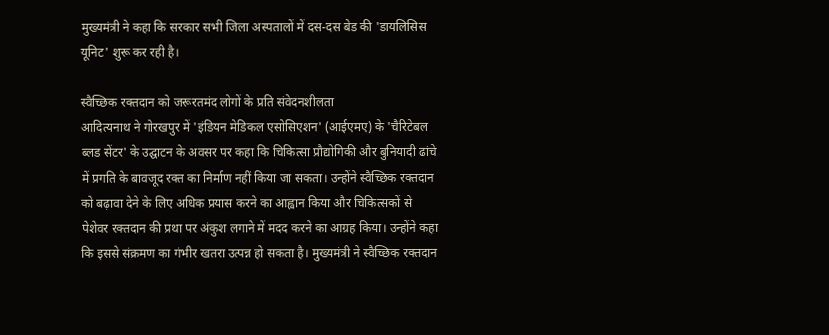मुख्यमंत्री ने कहा कि सरकार सभी जिला अस्पतालों में दस-दस बेड की 'डायलिसिस यूनिट' शुरू कर रही है।

स्वैच्छिक रक्तदान को जरूरतमंद लोगों के प्रति संवेदनशीलता
आदित्यनाथ ने गोरखपुर में 'इंडियन मेडिकल एसोसिएशन' (आईएमए) के 'चैरिटेबल ब्लड सेंटर' के उद्घाटन के अवसर पर कहा कि चिकित्सा प्रौद्योगिकी और बुनियादी ढांचे में प्रगति के बावजूद रक्त का निर्माण नहीं किया जा सकता। उन्होंने स्वैच्छिक रक्तदान को बढ़ावा देने के लिए अधिक प्रयास करने का आह्वान किया और चिकित्सकों से पेशेवर रक्तदान की प्रथा पर अंकुश लगाने में मदद करने का आग्रह किया। उन्होंने कहा कि इससे संक्रमण का गंभीर खतरा उत्पन्न हो सकता है। मुख्यमंत्री ने स्वैच्छिक रक्तदान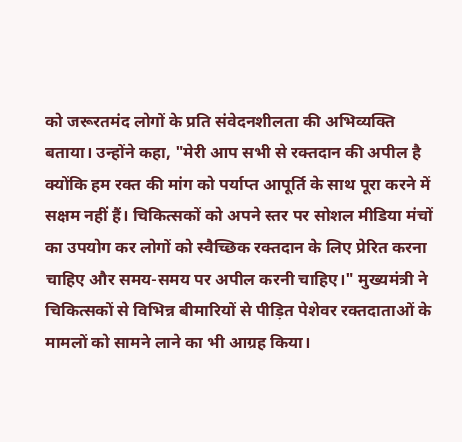को जरूरतमंद लोगों के प्रति संवेदनशीलता की अभिव्यक्ति बताया। उन्होंने कहा, "मेरी आप सभी से रक्तदान की अपील है क्योंकि हम रक्त की मांग को पर्याप्त आपूर्ति के साथ पूरा करने में सक्षम नहीं हैं। चिकित्सकों को अपने स्तर पर सोशल मीडिया मंचों का उपयोग कर लोगों को स्वैच्छिक रक्तदान के लिए प्रेरित करना चाहिए और समय-समय पर अपील करनी चाहिए।" मुख्यमंत्री ने चिकित्सकों से विभिन्न बीमारियों से पीड़ित पेशेवर रक्तदाताओं के मामलों को सामने लाने का भी आग्रह किया।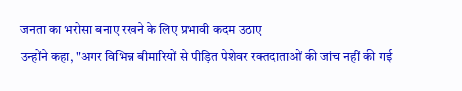जनता का भरोसा बनाए रखने के लिए प्रभावी कदम उठाए
उन्होंने कहा, "अगर विभिन्न बीमारियों से पीड़ित पेशेवर रक्तदाताओं की जांच नहीं की गई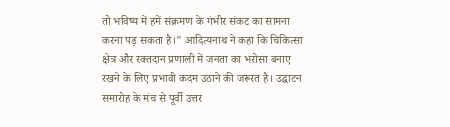तो भविष्य में हमें संक्रमण के गंभीर संकट का सामना करना पड़ सकता है।" आदित्यनाथ ने कहा कि चिकित्सा क्षेत्र और रक्तदान प्रणाली में जनता का भरोसा बनाए रखने के लिए प्रभावी कदम उठाने की जरूरत है। उद्घाटन समारोह के मंच से पूर्वी उत्तर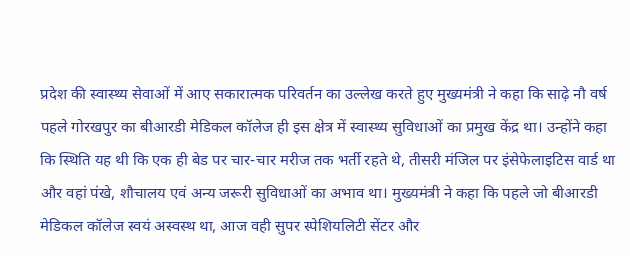प्रदेश की स्वास्थ्य सेवाओं में आए सकारात्मक परिवर्तन का उल्लेख करते हुए मुख्यमंत्री ने कहा कि साढ़े नौ वर्ष पहले गोरखपुर का बीआरडी मेडिकल कॉलेज ही इस क्षेत्र में स्वास्थ्य सुविधाओं का प्रमुख केंद्र था। उन्होंने कहा कि स्थिति यह थी कि एक ही बेड पर चार-चार मरीज तक भर्ती रहते थे, तीसरी मंजिल पर इंसेफेलाइटिस वार्ड था और वहां पंखे, शौचालय एवं अन्य जरूरी सुविधाओं का अभाव था। मुख्यमंत्री ने कहा कि पहले जो बीआरडी मेडिकल कॉलेज स्वयं अस्वस्थ था, आज वही सुपर स्पेशियलिटी सेंटर और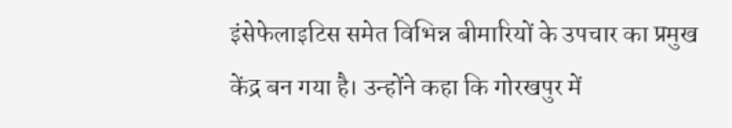इंसेफेलाइटिस समेत विभिन्न बीमारियों के उपचार का प्रमुख केंद्र बन गया है। उन्होंने कहा कि गोरखपुर में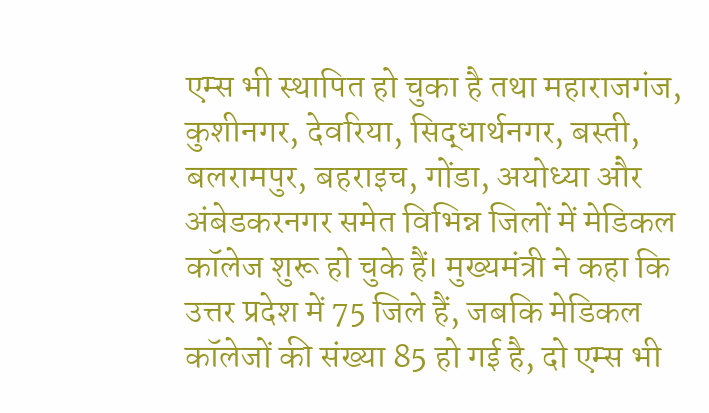एम्स भी स्थापित हो चुका है तथा महाराजगंज, कुशीनगर, देवरिया, सिद्धार्थनगर, बस्ती, बलरामपुर, बहराइच, गोंडा, अयोध्या और अंबेडकरनगर समेत विभिन्न जिलों में मेडिकल कॉलेज शुरू हो चुके हैं। मुख्यमंत्री ने कहा कि उत्तर प्रदेश में 75 जिले हैं, जबकि मेडिकल कॉलेजों की संख्या 85 हो गई है, दो एम्स भी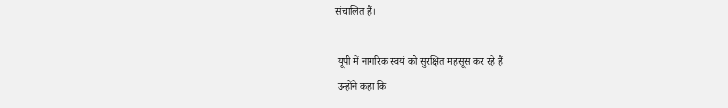संचालित हैं।

 यूपी में नागरिक स्वयं को सुरक्षित महसूस कर रहे हैं
 उन्होंने कहा कि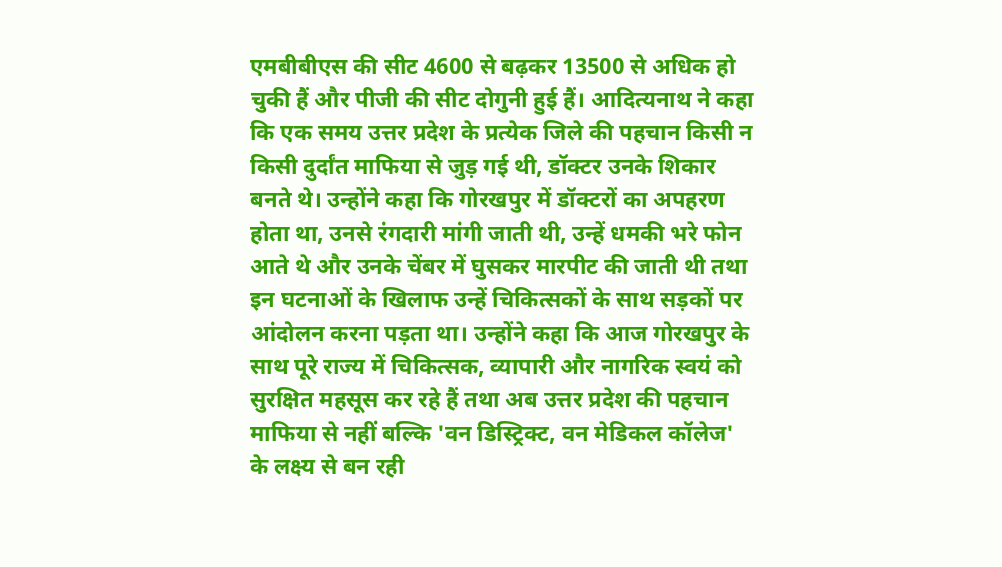एमबीबीएस की सीट 4600 से बढ़कर 13500 से अधिक हो चुकी हैं और पीजी की सीट दोगुनी हुई हैं। आदित्यनाथ ने कहा कि एक समय उत्तर प्रदेश के प्रत्येक जिले की पहचान किसी न किसी दुर्दांत माफिया से जुड़ गई थी, डॉक्टर उनके शिकार बनते थे। उन्होंने कहा कि गोरखपुर में डॉक्टरों का अपहरण होता था, उनसे रंगदारी मांगी जाती थी, उन्हें धमकी भरे फोन आते थे और उनके चेंबर में घुसकर मारपीट की जाती थी तथा इन घटनाओं के खिलाफ उन्हें चिकित्सकों के साथ सड़कों पर आंदोलन करना पड़ता था। उन्होंने कहा कि आज गोरखपुर के साथ पूरे राज्य में चिकित्सक, व्यापारी और नागरिक स्वयं को सुरक्षित महसूस कर रहे हैं तथा अब उत्तर प्रदेश की पहचान माफिया से नहीं बल्कि 'वन डिस्ट्रिक्ट, वन मेडिकल कॉलेज' के लक्ष्य से बन रही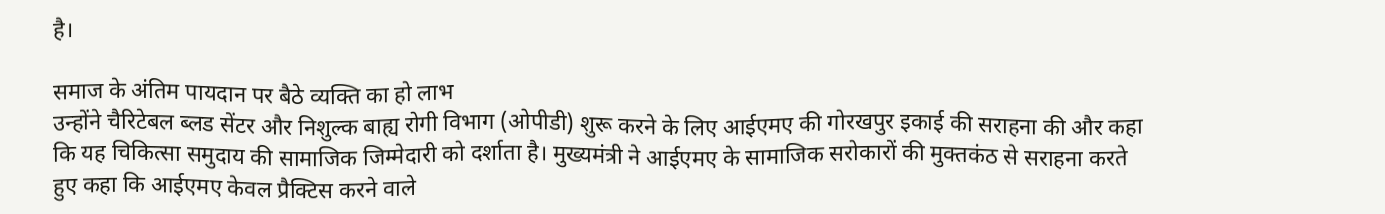है।

समाज के अंतिम पायदान पर बैठे व्यक्ति का हो लाभ
उन्होंने चैरिटेबल ब्लड सेंटर और निशुल्क बाह्य रोगी विभाग (ओपीडी) शुरू करने के लिए आईएमए की गोरखपुर इकाई की सराहना की और कहा कि यह चिकित्सा समुदाय की सामाजिक जिम्मेदारी को दर्शाता है। मुख्यमंत्री ने आईएमए के सामाजिक सरोकारों की मुक्तकंठ से सराहना करते हुए कहा कि आईएमए केवल प्रैक्टिस करने वाले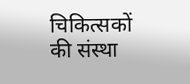चिकित्सकों की संस्था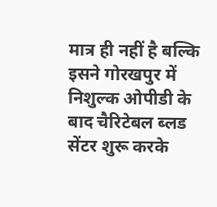मात्र ही नहीं है बल्कि इसने गोरखपुर में निशुल्क ओपीडी के बाद चैरिटेबल ब्लड सेंटर शुरू करके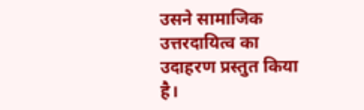उसने सामाजिक उत्तरदायित्व का उदाहरण प्रस्तुत किया है।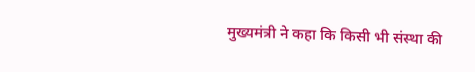मुख्यमंत्री ने कहा कि किसी भी संस्था की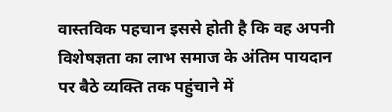वास्तविक पहचान इससे होती है कि वह अपनी विशेषज्ञता का लाभ समाज के अंतिम पायदान पर बैठे व्यक्ति तक पहुंचाने में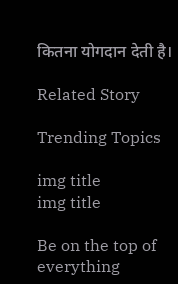कितना योगदान देती है।

Related Story

Trending Topics

img title
img title

Be on the top of everything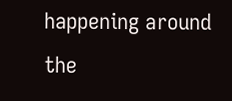happening around the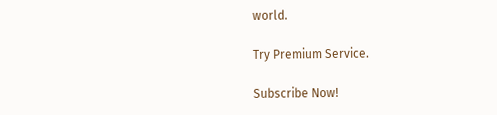world.

Try Premium Service.

Subscribe Now!